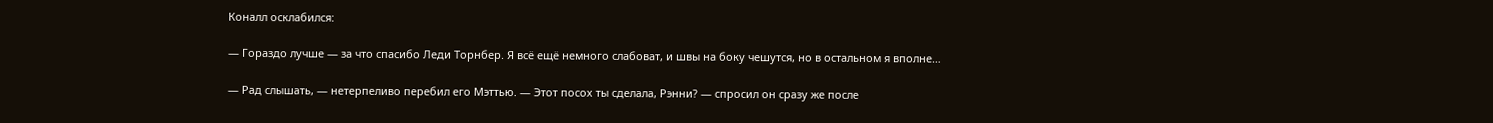Коналл осклабился:

— Гораздо лучше — за что спасибо Леди Торнбер. Я всё ещё немного слабоват, и швы на боку чешутся, но в остальном я вполне…

— Рад слышать, — нетерпеливо перебил его Мэттью. — Этот посох ты сделала, Рэнни? — спросил он сразу же после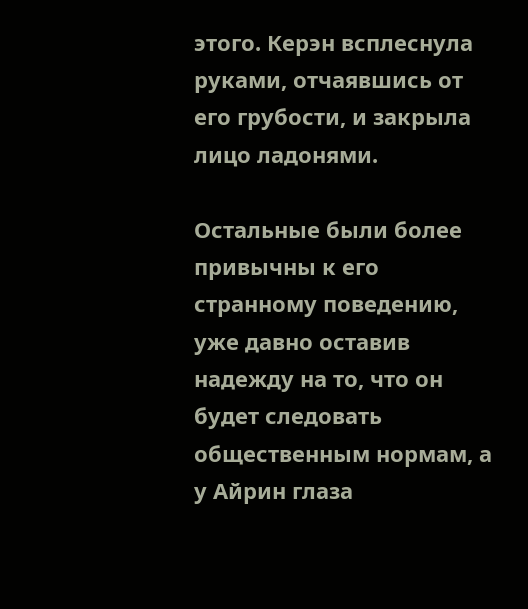этого. Керэн всплеснула руками, отчаявшись от его грубости, и закрыла лицо ладонями.

Остальные были более привычны к его странному поведению, уже давно оставив надежду на то, что он будет следовать общественным нормам, а у Айрин глаза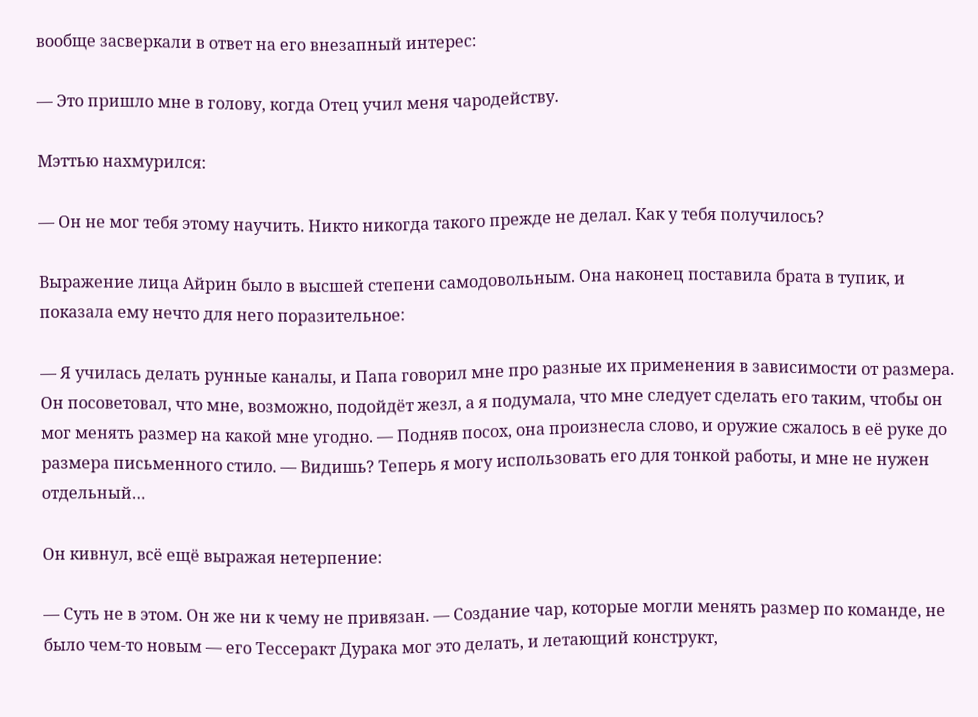вообще засверкали в ответ на его внезапный интерес:

— Это пришло мне в голову, когда Отец учил меня чародейству.

Мэттью нахмурился:

— Он не мог тебя этому научить. Никто никогда такого прежде не делал. Как у тебя получилось?

Выражение лица Айрин было в высшей степени самодовольным. Она наконец поставила брата в тупик, и показала ему нечто для него поразительное:

— Я училась делать рунные каналы, и Папа говорил мне про разные их применения в зависимости от размера. Он посоветовал, что мне, возможно, подойдёт жезл, а я подумала, что мне следует сделать его таким, чтобы он мог менять размер на какой мне угодно. — Подняв посох, она произнесла слово, и оружие сжалось в её руке до размера письменного стило. — Видишь? Теперь я могу использовать его для тонкой работы, и мне не нужен отдельный…

Он кивнул, всё ещё выражая нетерпение:

— Суть не в этом. Он же ни к чему не привязан. — Создание чар, которые могли менять размер по команде, не было чем-то новым — его Тессеракт Дурака мог это делать, и летающий конструкт,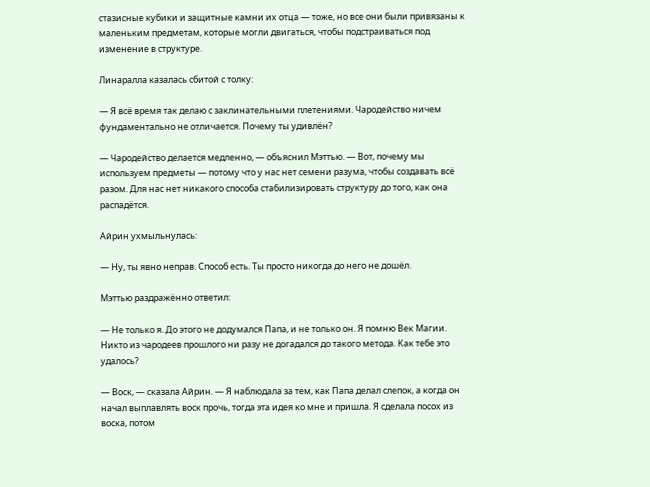стазисные кубики и защитные камни их отца — тоже, но все они были привязаны к маленьким предметам, которые могли двигаться, чтобы подстраиваться под изменение в структуре.

Линаралла казалась сбитой с толку:

— Я всё время так делаю с заклинательными плетениями. Чародейство ничем фундаментально не отличается. Почему ты удивлён?

— Чародейство делается медленно, — объяснил Мэттью. — Вот, почему мы используем предметы — потому что у нас нет семени разума, чтобы создавать всё разом. Для нас нет никакого способа стабилизировать структуру до того, как она распадётся.

Айрин ухмыльнулась:

— Ну, ты явно неправ. Способ есть. Ты просто никогда до него не дошёл.

Мэттью раздражённо ответил:

— Не только я. До этого не додумался Папа, и не только он. Я помню Век Магии. Никто из чародеев прошлого ни разу не догадался до такого метода. Как тебе это удалось?

— Воск, — сказала Айрин. — Я наблюдала за тем, как Папа делал слепок, а когда он начал выплавлять воск прочь, тогда эта идея ко мне и пришла. Я сделала посох из воска, потом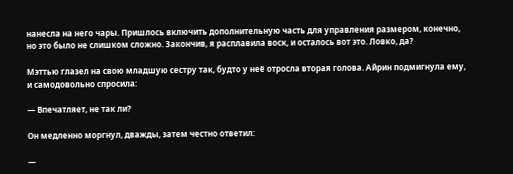нанесла на него чары. Пришлось включить дополнительную часть для управления размером, конечно, но это было не слишком сложно. Закончив, я расплавила воск, и осталось вот это. Ловко, да?

Мэттью глазел на свою младшую сестру так, будто у неё отросла вторая голова. Айрин подмигнула ему, и самодовольно спросила:

— Впечатляет, не так ли?

Он медленно моргнул, дважды, затем честно ответил:

—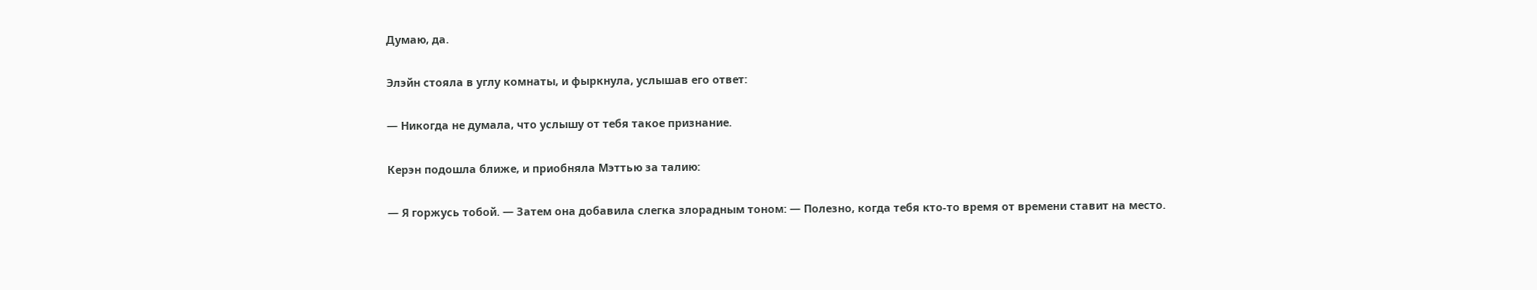Думаю, да.

Элэйн стояла в углу комнаты, и фыркнула, услышав его ответ:

— Никогда не думала, что услышу от тебя такое признание.

Керэн подошла ближе, и приобняла Мэттью за талию:

— Я горжусь тобой. — Затем она добавила слегка злорадным тоном: — Полезно, когда тебя кто-то время от времени ставит на место.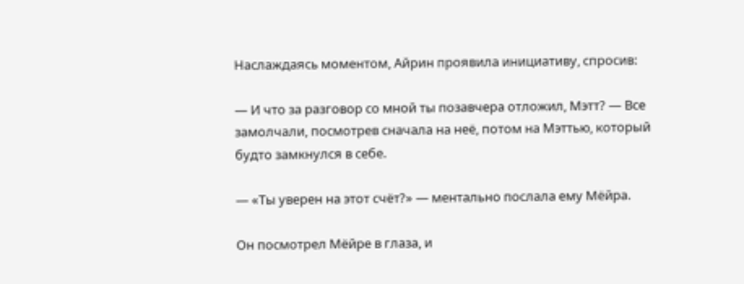Наслаждаясь моментом, Айрин проявила инициативу, спросив:

— И что за разговор со мной ты позавчера отложил, Мэтт? — Все замолчали, посмотрев сначала на неё, потом на Мэттью, который будто замкнулся в себе.

— «Ты уверен на этот счёт?» — ментально послала ему Мёйра.

Он посмотрел Мёйре в глаза, и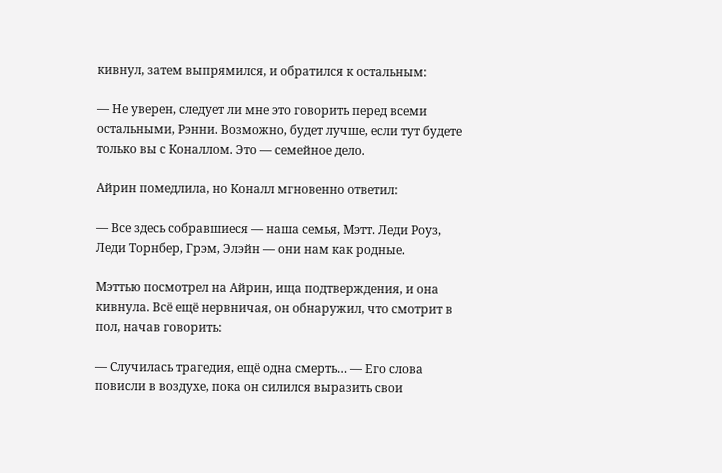кивнул, затем выпрямился, и обратился к остальным:

— Не уверен, следует ли мне это говорить перед всеми остальными, Рэнни. Возможно, будет лучше, если тут будете только вы с Коналлом. Это — семейное дело.

Айрин помедлила, но Коналл мгновенно ответил:

— Все здесь собравшиеся — наша семья, Мэтт. Леди Роуз, Леди Торнбер, Грэм, Элэйн — они нам как родные.

Мэттью посмотрел на Айрин, ища подтверждения, и она кивнула. Всё ещё нервничая, он обнаружил, что смотрит в пол, начав говорить:

— Случилась трагедия, ещё одна смерть… — Его слова повисли в воздухе, пока он силился выразить свои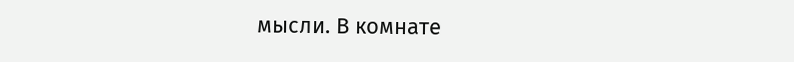мысли. В комнате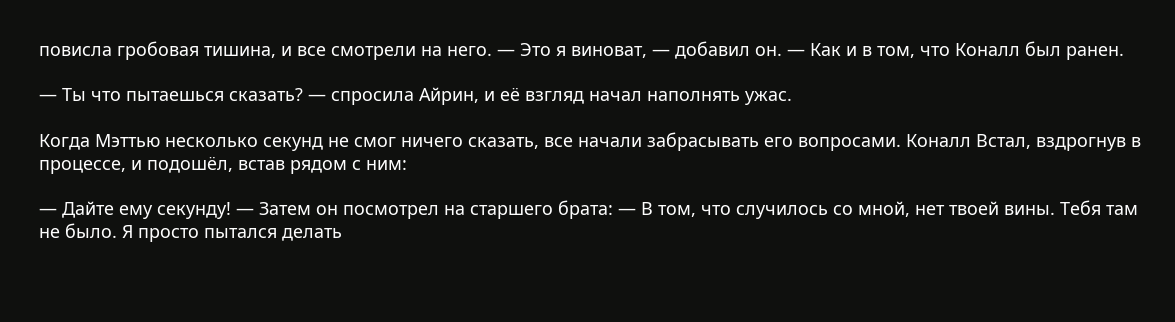повисла гробовая тишина, и все смотрели на него. — Это я виноват, — добавил он. — Как и в том, что Коналл был ранен.

— Ты что пытаешься сказать? — спросила Айрин, и её взгляд начал наполнять ужас.

Когда Мэттью несколько секунд не смог ничего сказать, все начали забрасывать его вопросами. Коналл Встал, вздрогнув в процессе, и подошёл, встав рядом с ним:

— Дайте ему секунду! — Затем он посмотрел на старшего брата: — В том, что случилось со мной, нет твоей вины. Тебя там не было. Я просто пытался делать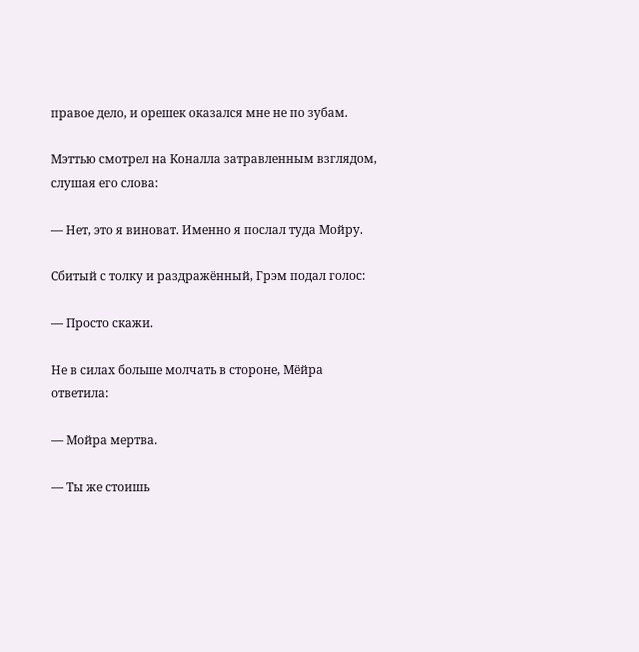правое дело, и орешек оказался мне не по зубам.

Мэттью смотрел на Коналла затравленным взглядом, слушая его слова:

— Нет, это я виноват. Именно я послал туда Мойру.

Сбитый с толку и раздражённый, Грэм подал голос:

— Просто скажи.

Не в силах больше молчать в стороне, Мёйра ответила:

— Мойра мертва.

— Ты же стоишь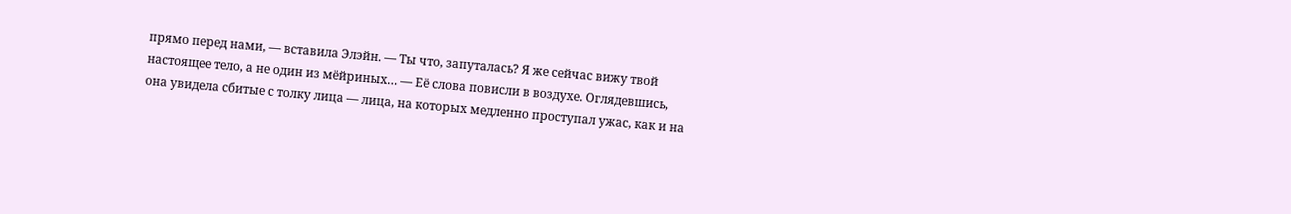прямо перед нами, — вставила Элэйн. — Ты что, запуталась? Я же сейчас вижу твой настоящее тело, а не один из мёйриных… — Её слова повисли в воздухе. Оглядевшись, она увидела сбитые с толку лица — лица, на которых медленно проступал ужас, как и на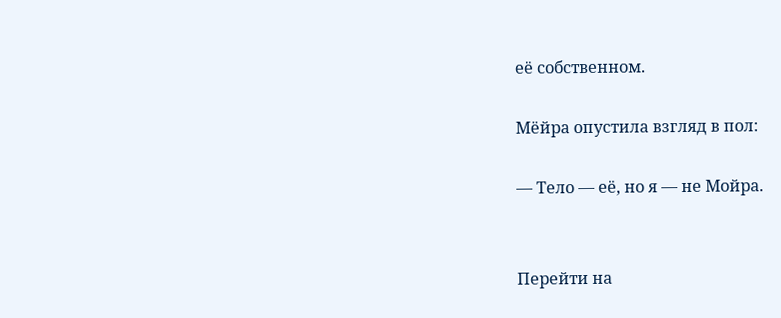её собственном.

Мёйра опустила взгляд в пол:

— Тело — её, но я — не Мойра.


Перейти на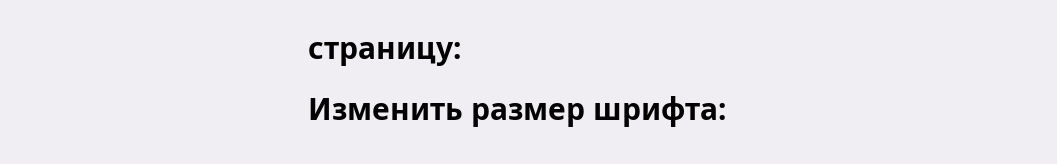страницу:
Изменить размер шрифта: